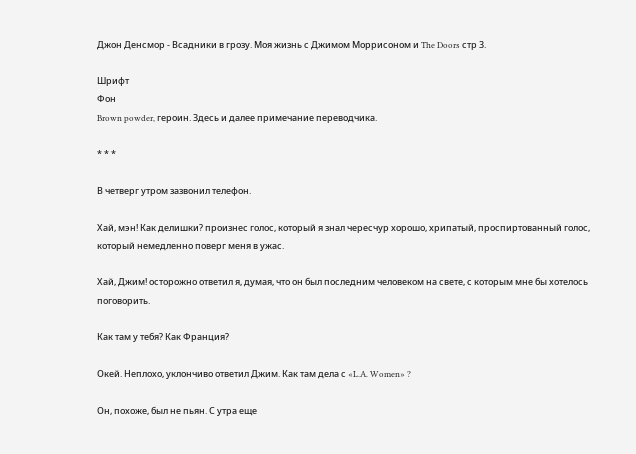Джон Денсмор - Всадники в грозу. Моя жизнь с Джимом Моррисоном и The Doors стр 3.

Шрифт
Фон
Brown powder, героин. Здесь и далее примечание переводчика.

* * *

В четверг утром зазвонил телефон.

Хай, мэн! Как делишки? произнес голос, который я знал чересчур хорошо, хрипатый, проспиртованный голос, который немедленно поверг меня в ужас.

Хай, Джим! осторожно ответил я, думая, что он был последним человеком на свете, с которым мне бы хотелось поговорить.

Как там у тебя? Как Франция?

Окей. Неплохо, уклончиво ответил Джим. Как там дела с «L.A. Women» ?

Он, похоже, был не пьян. С утра еще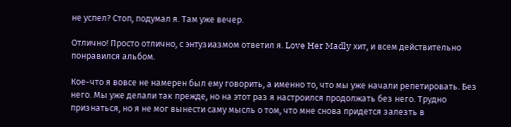не успел? Стоп, подумал я. Там уже вечер.

Отлично! Просто отлично, с энтузиазмом ответил я. Love Her Madly хит, и всем действительно понравился альбом.

Кое-что я вовсе не намерен был ему говорить, а именно то, что мы уже начали репетировать. Без него. Мы уже делали так прежде, но на этот раз я настроился продолжать без него. Трудно признаться, но я не мог вынести саму мысль о том, что мне снова придется залезть в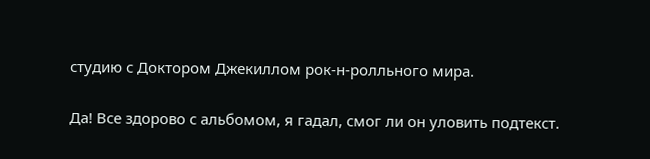студию с Доктором Джекиллом рок-н-ролльного мира.

Да! Все здорово с альбомом, я гадал, смог ли он уловить подтекст.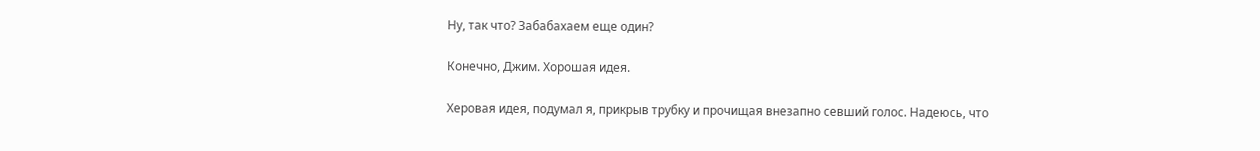Ну, так что? Забабахаем еще один?

Конечно, Джим. Хорошая идея.

Херовая идея, подумал я, прикрыв трубку и прочищая внезапно севший голос. Надеюсь, что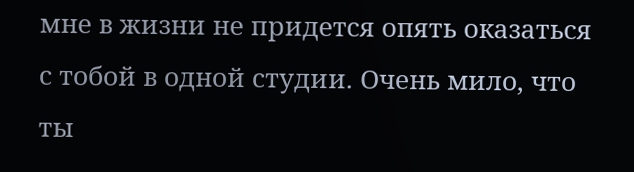мне в жизни не придется опять оказаться с тобой в одной студии. Очень мило, что ты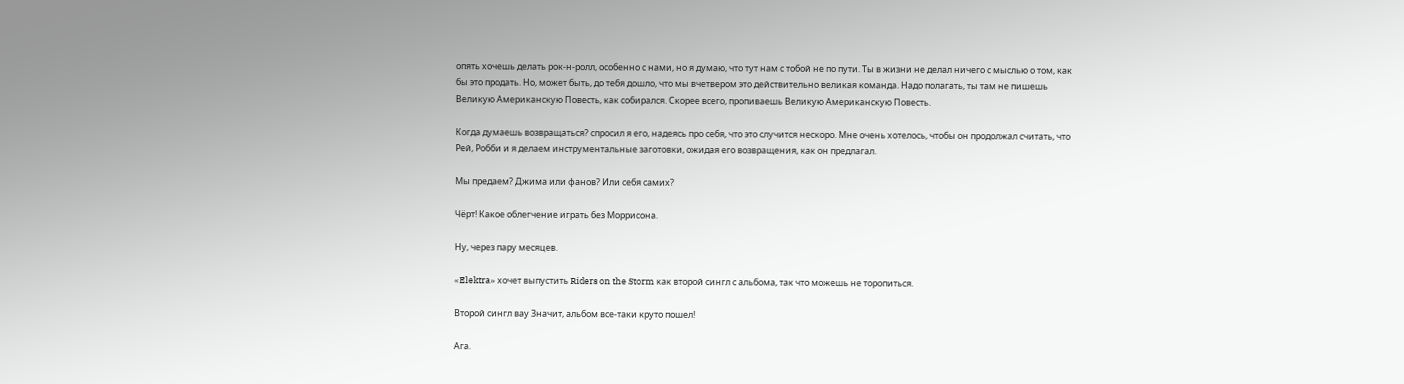опять хочешь делать рок-н-ролл, особенно с нами, но я думаю, что тут нам с тобой не по пути. Ты в жизни не делал ничего с мыслью о том, как бы это продать. Но, может быть, до тебя дошло, что мы вчетвером это действительно великая команда. Надо полагать, ты там не пишешь Великую Американскую Повесть, как собирался. Скорее всего, пропиваешь Великую Американскую Повесть.

Когда думаешь возвращаться? спросил я его, надеясь про себя, что это случится нескоро. Мне очень хотелось, чтобы он продолжал считать, что Рей, Робби и я делаем инструментальные заготовки, ожидая его возвращения, как он предлагал.

Мы предаем? Джима или фанов? Или себя самих?

Чёрт! Какое облегчение играть без Моррисона.

Ну, через пару месяцев.

«Elektra» хочет выпустить Riders on the Storm как второй сингл с альбома, так что можешь не торопиться.

Второй сингл вау Значит, альбом все-таки круто пошел!

Ага.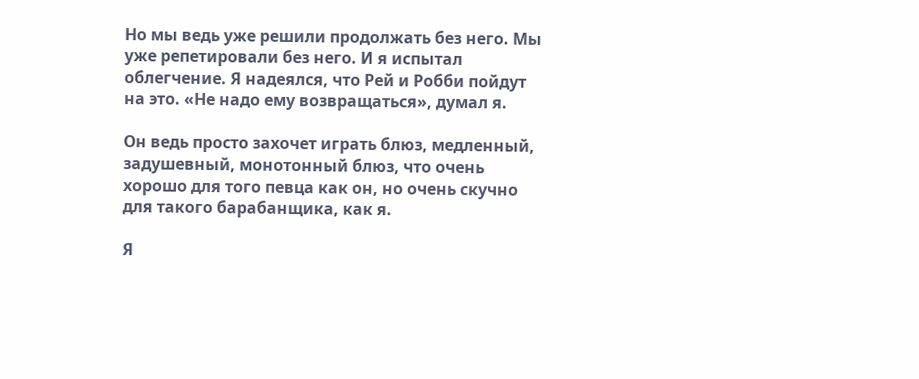Но мы ведь уже решили продолжать без него. Мы уже репетировали без него. И я испытал облегчение. Я надеялся, что Рей и Робби пойдут на это. «Не надо ему возвращаться», думал я.

Он ведь просто захочет играть блюз, медленный, задушевный, монотонный блюз, что очень хорошо для того певца как он, но очень скучно для такого барабанщика, как я.

Я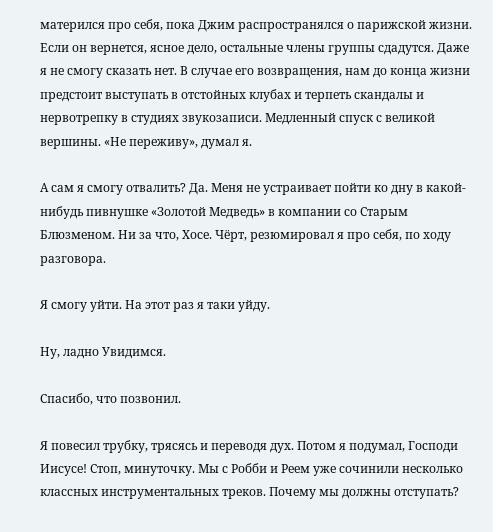матерился про себя, пока Джим распространялся о парижской жизни. Если он вернется, ясное дело, остальные члены группы сдадутся. Даже я не смогу сказать нет. В случае его возвращения, нам до конца жизни предстоит выступать в отстойных клубах и терпеть скандалы и нервотрепку в студиях звукозаписи. Медленный спуск с великой вершины. «Не переживу», думал я.

А сам я смогу отвалить? Да. Меня не устраивает пойти ко дну в какой-нибудь пивнушке «Золотой Медведь» в компании со Старым Блюзменом. Ни за что, Хосе. Чёрт, резюмировал я про себя, по ходу разговора.

Я смогу уйти. На этот раз я таки уйду.

Ну, ладно Увидимся.

Спасибо, что позвонил.

Я повесил трубку, трясясь и переводя дух. Потом я подумал, Господи Иисусе! Стоп, минуточку. Мы с Робби и Реем уже сочинили несколько классных инструментальных треков. Почему мы должны отступать?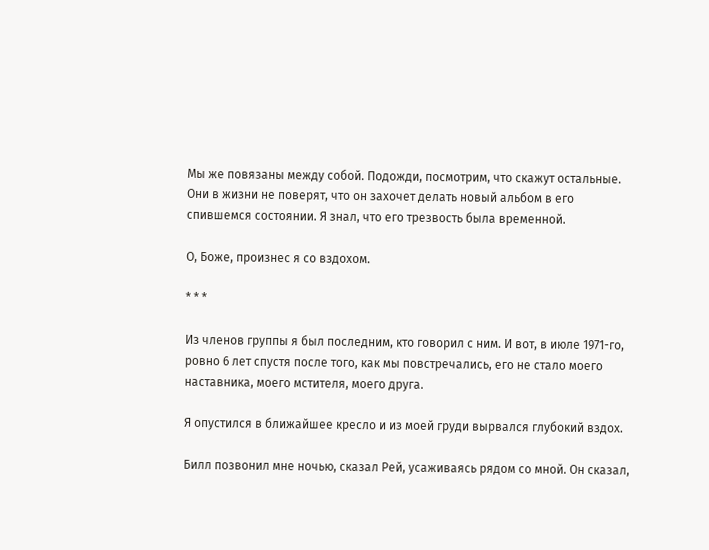Мы же повязаны между собой. Подожди, посмотрим, что скажут остальные. Они в жизни не поверят, что он захочет делать новый альбом в его спившемся состоянии. Я знал, что его трезвость была временной.

О, Боже, произнес я со вздохом.

* * *

Из членов группы я был последним, кто говорил с ним. И вот, в июле 1971-го, ровно 6 лет спустя после того, как мы повстречались, его не стало моего наставника, моего мстителя, моего друга.

Я опустился в ближайшее кресло и из моей груди вырвался глубокий вздох.

Билл позвонил мне ночью, сказал Рей, усаживаясь рядом со мной. Он сказал,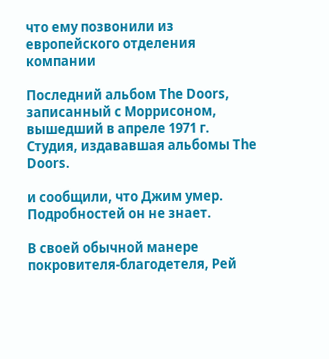что ему позвонили из европейского отделения компании

Последний альбом The Doors, записанный с Моррисоном, вышедший в апреле 1971 г.
Студия, издававшая альбомы The Doors.

и сообщили, что Джим умер. Подробностей он не знает.

В своей обычной манере покровителя-благодетеля, Рей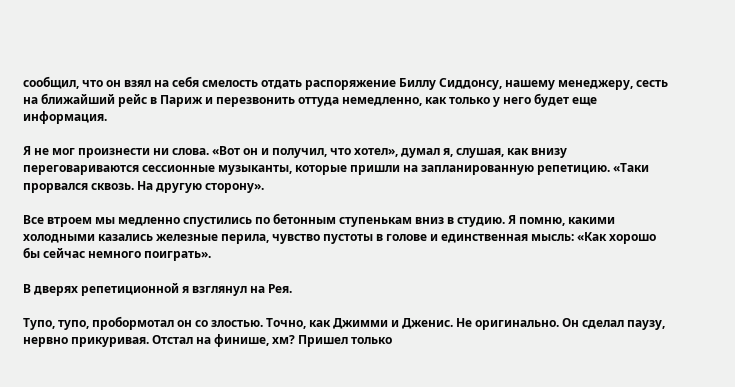сообщил, что он взял на себя смелость отдать распоряжение Биллу Сиддонсу, нашему менеджеру, сесть на ближайший рейс в Париж и перезвонить оттуда немедленно, как только у него будет еще информация.

Я не мог произнести ни слова. «Вот он и получил, что хотел», думал я, слушая, как внизу переговариваются сессионные музыканты, которые пришли на запланированную репетицию. «Таки прорвался сквозь. На другую сторону».

Все втроем мы медленно спустились по бетонным ступенькам вниз в студию. Я помню, какими холодными казались железные перила, чувство пустоты в голове и единственная мысль: «Как хорошо бы сейчас немного поиграть».

В дверях репетиционной я взглянул на Рея.

Тупо, тупо, пробормотал он со злостью. Точно, как Джимми и Дженис. Не оригинально. Он сделал паузу, нервно прикуривая. Отстал на финише, хм? Пришел только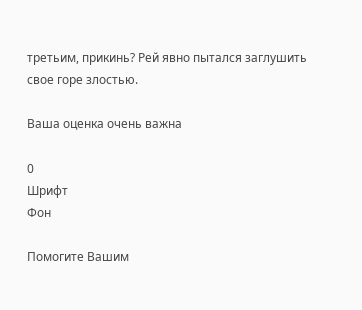третьим, прикинь? Рей явно пытался заглушить свое горе злостью.

Ваша оценка очень важна

0
Шрифт
Фон

Помогите Вашим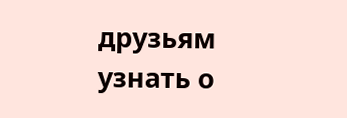друзьям узнать о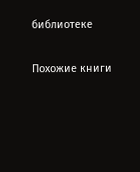библиотеке

Похожие книги